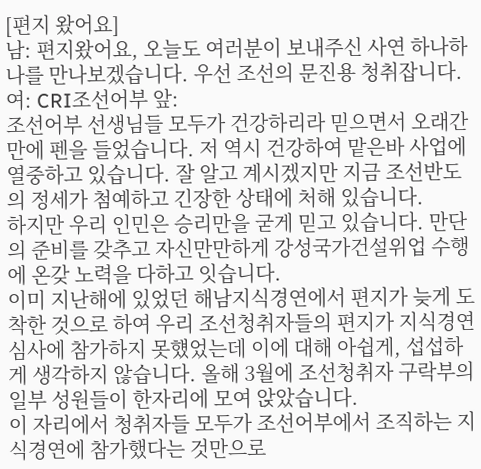[편지 왔어요]
남: 편지왔어요, 오늘도 여러분이 보내주신 사연 하나하나를 만나보겠습니다. 우선 조선의 문진용 청취잡니다.
여: CRI조선어부 앞:
조선어부 선생님들 모두가 건강하리라 믿으면서 오래간만에 펜을 들었습니다. 저 역시 건강하여 맡은바 사업에 열중하고 있습니다. 잘 알고 계시겠지만 지금 조선반도의 정세가 첨예하고 긴장한 상태에 처해 있습니다.
하지만 우리 인민은 승리만을 굳게 믿고 있습니다. 만단의 준비를 갖추고 자신만만하게 강성국가건설위업 수행에 온갖 노력을 다하고 잇습니다.
이미 지난해에 있었던 해남지식경연에서 편지가 늦게 도착한 것으로 하여 우리 조선청취자들의 편지가 지식경연 심사에 참가하지 못헀었는데 이에 대해 아쉽게, 섭섭하게 생각하지 않습니다. 올해 3월에 조선청취자 구락부의 일부 성원들이 한자리에 모여 앉았습니다.
이 자리에서 청취자들 모두가 조선어부에서 조직하는 지식경연에 참가했다는 것만으로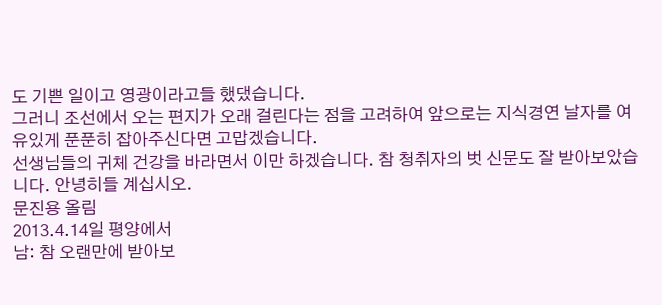도 기쁜 일이고 영광이라고들 했댔습니다.
그러니 조선에서 오는 편지가 오래 걸린다는 점을 고려하여 앞으로는 지식경연 날자를 여유있게 푼푼히 잡아주신다면 고맙겠습니다.
선생님들의 귀체 건강을 바라면서 이만 하겠습니다. 참 청취자의 벗 신문도 잘 받아보았습니다. 안녕히들 계십시오.
문진용 올림
2013.4.14일 평양에서
남: 참 오랜만에 받아보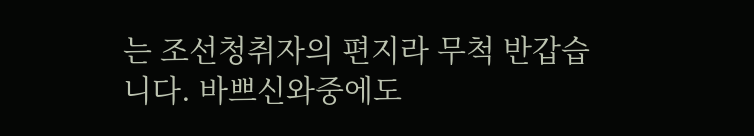는 조선청취자의 편지라 무척 반갑습니다. 바쁘신와중에도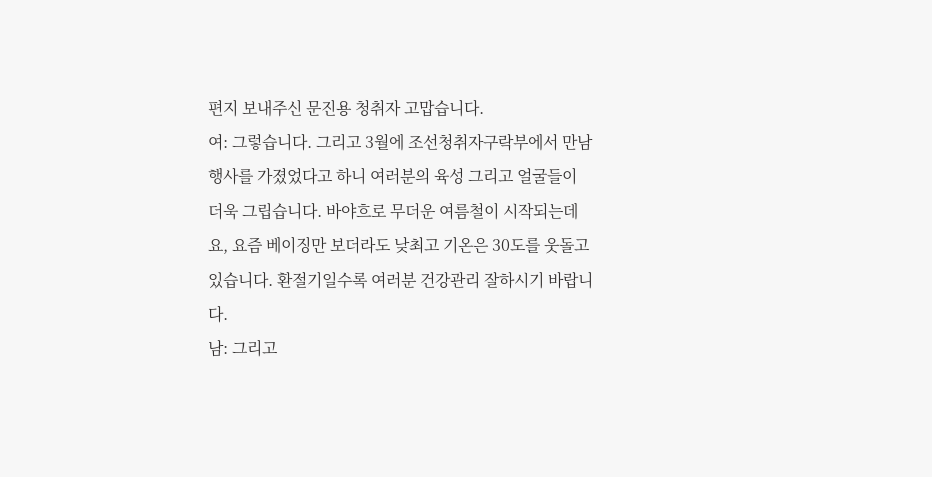편지 보내주신 문진용 청취자 고맙습니다.
여: 그렇습니다. 그리고 3월에 조선청취자구락부에서 만남행사를 가졌었다고 하니 여러분의 육성 그리고 얼굴들이 더욱 그립습니다. 바야흐로 무더운 여름철이 시작되는데요, 요즘 베이징만 보더라도 낮최고 기온은 30도를 웃돌고 있습니다. 환절기일수록 여러분 건강관리 잘하시기 바랍니다.
남: 그리고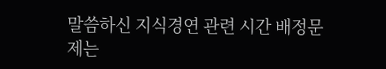말씀하신 지식경연 관련 시간 배정문제는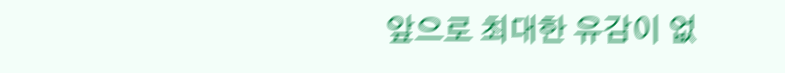앞으로 최대한 유감이 없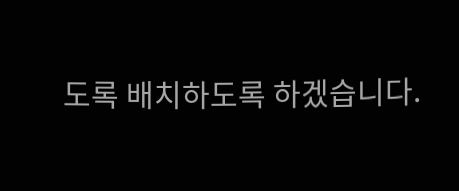도록 배치하도록 하겠습니다.